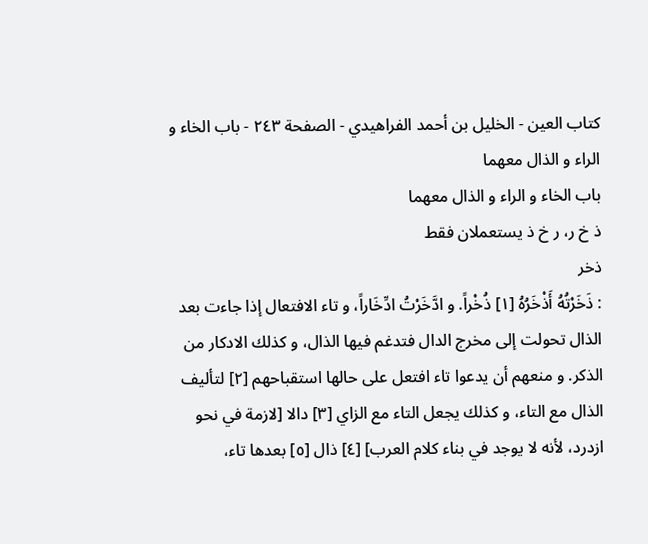كتاب العين - الخليل بن أحمد الفراهيدي - الصفحة ٢٤٣ - باب الخاء و الراء و الذال معهما
باب الخاء و الراء و الذال معهما
ذ خ ر، ر خ ذ يستعملان فقط
ذخر
: ذَخَرْتُهُ أَذْخَرُهُ [١] ذُخْراً. و ادَّخَرْتُ ادِّخَاراً، و تاء الافتعال إذا جاءت بعد الذال تحولت إلى مخرج الدال فتدغم فيها الذال، و كذلك الادكار من الذكر. و منعهم أن يدعوا تاء افتعل على حالها استقباحهم [٢] لتأليف الذال مع التاء، و كذلك يجعل التاء مع الزاي [٣] دالا [لازمة في نحو ازدرد، لأنه لا يوجد في بناء كلام العرب] [٤] ذال [٥] بعدها تاء،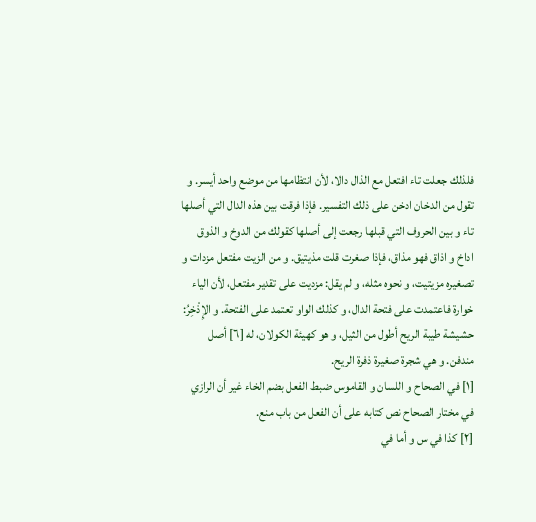فلذلك جعلت تاء افتعل مع الذال دالا، لأن انتظامها من موضع واحد أيسر. و تقول من الدخان ادخن على ذلك التفسير. فإذا فرقت بين هذه الدال التي أصلها تاء و بين الحروف التي قبلها رجعت إلى أصلها كقولك من الدوخ و الذوق اداخ و اذاق فهو مذاق، فإذا صغرت قلت مذيتيق. و من الزيت مفتعل مزدات و تصغيره مزيتيت، و نحوه مثله، و لم يقل: مزديت على تقدير مفتعل، لأن الياء خوارة فاعتمدت على فتحة الدال، و كذلك الواو تعتمد على الفتحة. و الإِذْخِرُ: حشيشة طيبة الريح أطول من الثيل، و هو كهيئة الكولان، له [٦] أصل مندفن. و هي شجرة صغيرة ذفرة الريح.
[١] في الصحاح و اللسان و القاموس ضبط الفعل بضم الخاء غير أن الرازي في مختار الصحاح نص كتابه على أن الفعل من باب منع.
[٢] كذا في س و أما في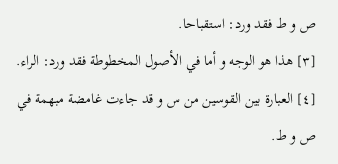ص و ط فقد ورد: استقباحا.
[٣] هذا هو الوجه و أما في الأصول المخطوطة فقد ورد: الراء.
[٤] العبارة بين القوسين من س و قد جاءت غامضة مبهمة في ص و ط.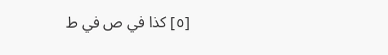[٥] كذا في ص في ط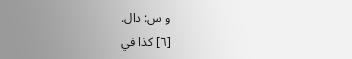و س: دال.
[٦] كذا في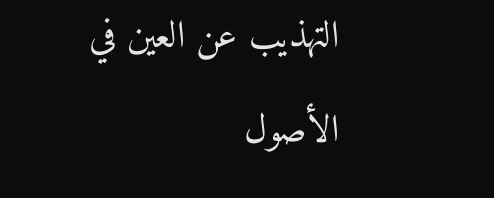التهذيب عن العين في الأصول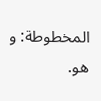المخطوطة: و هو.